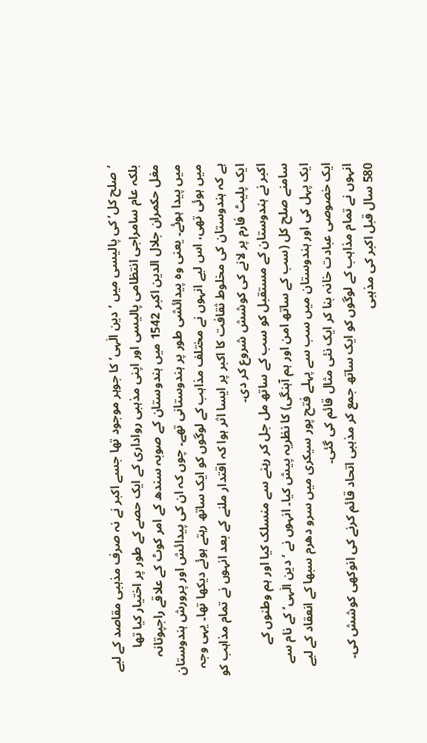‘صلح کل’ کی پالیسی میں ‘دین الٰہی’ کا جوہر موجود تھا جسے اکبر نے نہ صرف مذہبی مقاصد کے لیے بلکہ عام سامراجی انتظامی پالیسی اور اپنی مذہبی رواداری کے ایک حصے کے طور پر اختیار کیا تھا
مغل حکمران جلال الدین اکبر 1542 میں ہندوستان کے صوبہ سندھ کے امر کوٹ کے علاقے راجپوتانہ میں پیدا ہوئے۔ یعنی وہ پیدائشی طور پر ہندوستانی تھے۔ چوں کہ ان کی پیدائش اور پرورش ہندوستان میں ہوئی تھی، اس لیے انہوں نے مختلف مذاہب کے لوگوں کو ایک ساتھ رہتے ہوئے دیکھا تھا۔ یہی وجہ ہے کہ ہندوستان کی مخلوط ثقافت کا اکبر پر ایسا اثر ہوا کہ اقتدار ملنے کے بعد انہوں نے تمام مذاہب کو ایک پلیٹ فارم پر لانے کی کوشش شروع کر دی۔
اکبر نے ہندوستان کے مستقبل کو سب کے ساتھ مل جل کر رہنے سے منسلک کیا اور ہم وطنوں کے سامنے صلح کل (سب کے ساتھ امن اور ہم آہنگی) کا نظریہ پیش کیا۔ انہوں نے ‘دین الٰہی’ کے نام سے ایک پہل کی اور ہندوستان میں سب سے پہلے فتح پور سیکری میں سرو دھرم سبھا کے انعقاد کے لیے ایک خصوصی عبادت خانہ بنا کر ایک نئی مثال قائم کی گئی۔
انہوں نے تمام مذاہب کے لوگوں کو ایک ساتھ جمع کر مذہبی اتحاد قائم کرنے کی انوکھی کوشش کی۔ 580 سال قبل اکبر کی مذہبی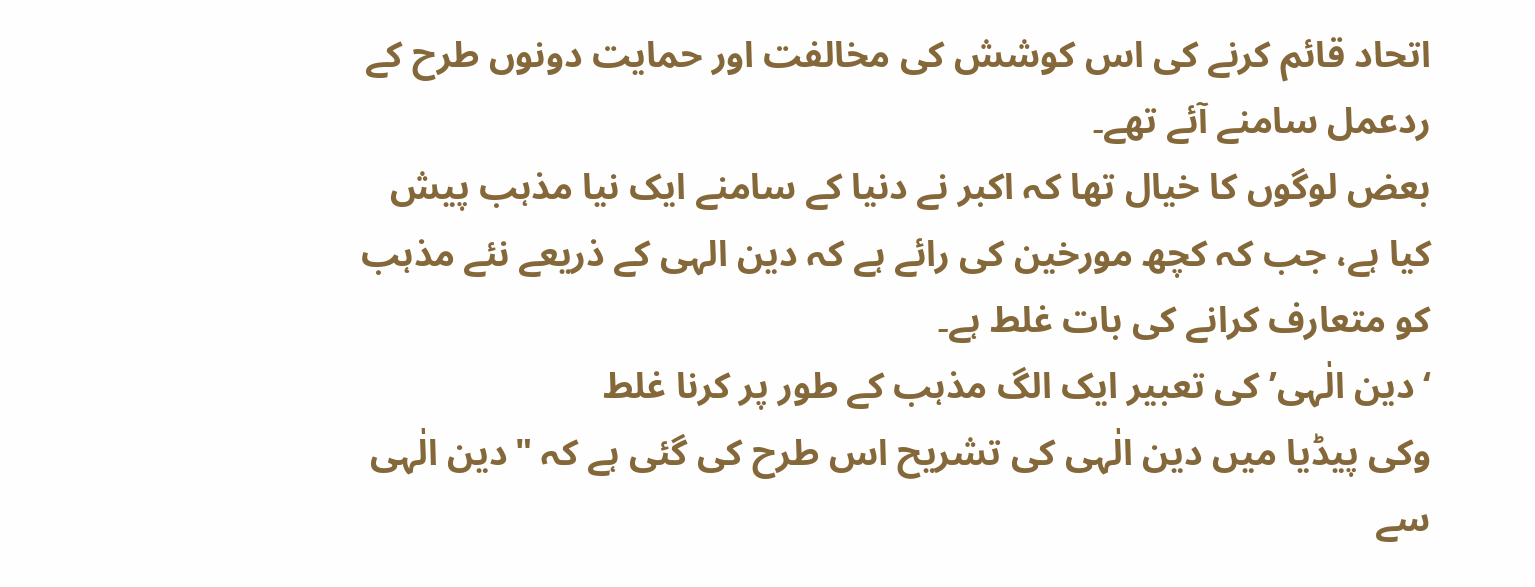اتحاد قائم کرنے کی اس کوشش کی مخالفت اور حمایت دونوں طرح کے ردعمل سامنے آئے تھے۔
بعض لوگوں کا خیال تھا کہ اکبر نے دنیا کے سامنے ایک نیا مذہب پیش کیا ہے، جب کہ کچھ مورخین کی رائے ہے کہ دین الہی کے ذریعے نئے مذہب کو متعارف کرانے کی بات غلط ہے۔
‘دین الٰہی’ کی تعبیر ایک الگ مذہب کے طور پر کرنا غلط
وکی پیڈیا میں دین الٰہی کی تشریح اس طرح کی گئی ہے کہ "دین الٰہی سے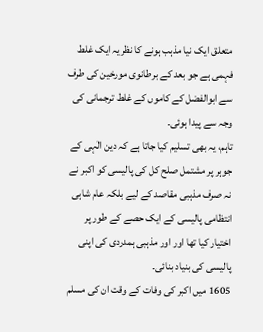متعلق ایک نیا مذہب ہونے کا نظریہ ایک غلط فہمی ہے جو بعد کے برطانوی مورخین کی طرف سے ابوالفضل کے کاموں کے غلط ترجمانی کی وجہ سے پیدا ہوئی۔
تاہم، یہ بھی تسلیم کیا جاتا ہے کہ دین الٰہی کے جوہر پر مشتمل صلح کل کی پالیسی کو اکبر نے نہ صرف مذہبی مقاصد کے لیے بلکہ عام شاہی انتظامی پالیسی کے ایک حصے کے طور پر اختیار کیا تھا اور اور مذہبی ہمدردی کی اپنی پالیسی کی بنیاد بنائی۔
1605 میں اکبر کی وفات کے وقت ان کی مسلم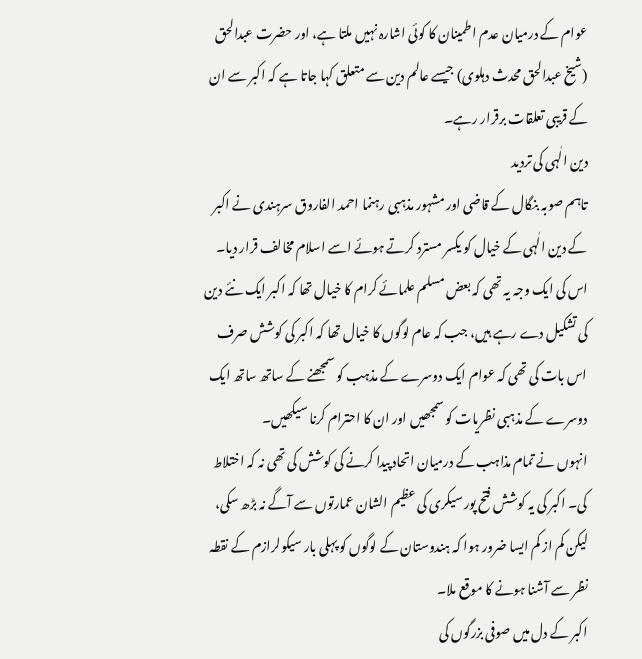عوام کے درمیان عدم اطمینان کا کوئی اشارہ نہیں ملتا ہے، اور حضرت عبدالحق (شیخ عبدالحق محدث دہلوی) جیسے عالم دین سے متعلق کہا جاتا ہے کہ اکبر سے ان کے قریبی تعلقات برقرار رہے۔
دین الٰہی کی تردید
تاہم صوبہ بنگال کے قاضی اور مشہور مذہبی رہنما احمد الفاروق سرہندی نے اکبر کے دین الٰہی کے خیال کو یکسر مسترد کرتے ہوئے اسے اسلام مخالف قرار دیا۔ اس کی ایک وجہ یہ تھی کہ بعض مسلم علمائے کرام کا خیال تھا کہ اکبر ایک نئے دین کی تشکیل دے رہے ہیں، جب کہ عام لوگوں کا خیال تھا کہ اکبر کی کوشش صرف اس بات کی تھی کہ عوام ایک دوسرے کے مذہب کو سمجھنے کے ساتھ ساتھ ایک دوسرے کے مذہبی نظریات کو سمجھیں اور ان کا احترام کرنا سیکھیں۔
انہوں نے تمام مذاہب کے درمیان اتحاد پیدا کرنے کی کوشش کی تھی نہ کہ اختلاط کی۔ اکبر کی یہ کوشش فتح پور سیکری کی عظیم الشان عمارتوں سے آگے نہ بڑھ سکی، لیکن کم از کم ایسا ضرور ہوا کہ ہندوستان کے لوگوں کو پہلی بار سیکولرازم کے نقطہ نظر سے آشنا ہونے کا موقع ملا۔
اکبر کے دل میں صوفی بزرگوں کی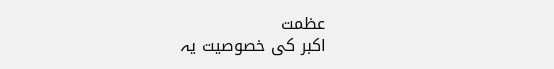عظمت
اکبر کی خصوصیت یہ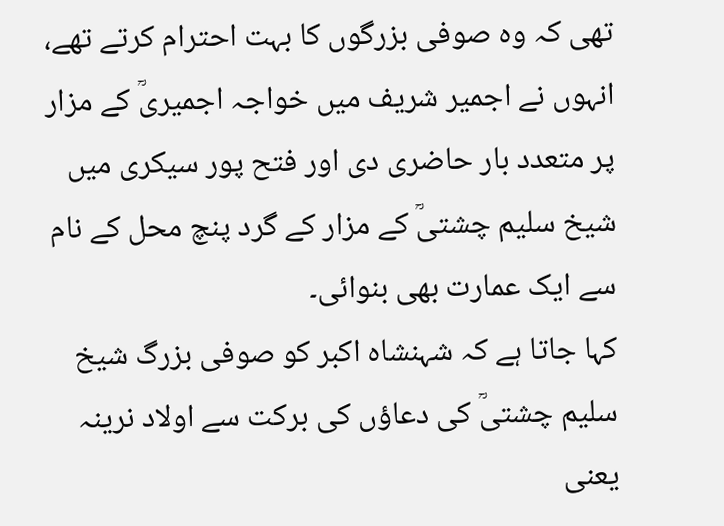تھی کہ وہ صوفی بزرگوں کا بہت احترام کرتے تھے، انہوں نے اجمیر شریف میں خواجہ اجمیریؒ کے مزار پر متعدد بار حاضری دی اور فتح پور سیکری میں شیخ سلیم چشتیؒ کے مزار کے گرد پنچ محل کے نام سے ایک عمارت بھی بنوائی۔
کہا جاتا ہے کہ شہنشاہ اکبر کو صوفی بزرگ شیخ سلیم چشتیؒ کی دعاؤں کی برکت سے اولاد نرینہ یعنی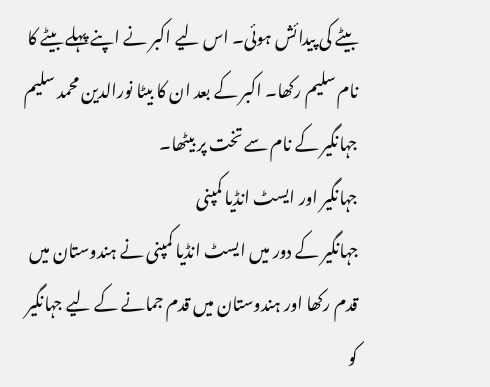بیٹے کی پیدائش ہوئی۔ اس لیے اکبر نے اپنے پہلے بیٹے کا نام سلیم رکھا۔ اکبر کے بعد ان کا بیٹا نورالدین محمد سلیم جہانگیر کے نام سے تخت پر بیٹھا۔
جہانگیر اور ایسٹ انڈیا کمپنی
جہانگیر کے دور میں ایسٹ انڈیا کمپنی نے ہندوستان میں قدم رکھا اور ہندوستان میں قدم جمانے کے لیے جہانگیر کو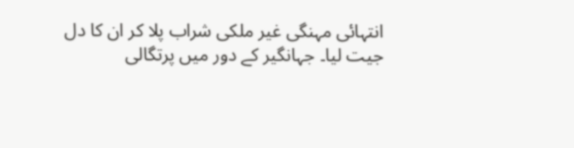انتہائی مہنگی غیر ملکی شراب پلا کر ان کا دل جیت لیا۔ جہانگیر کے دور میں پرتگالی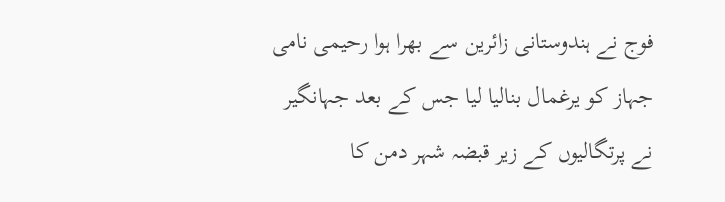فوج نے ہندوستانی زائرین سے بھرا ہوا رحیمی نامی جہاز کو یرغمال بنالیا لیا جس کے بعد جہانگیر نے پرتگالیوں کے زیر قبضہ شہر دمن کا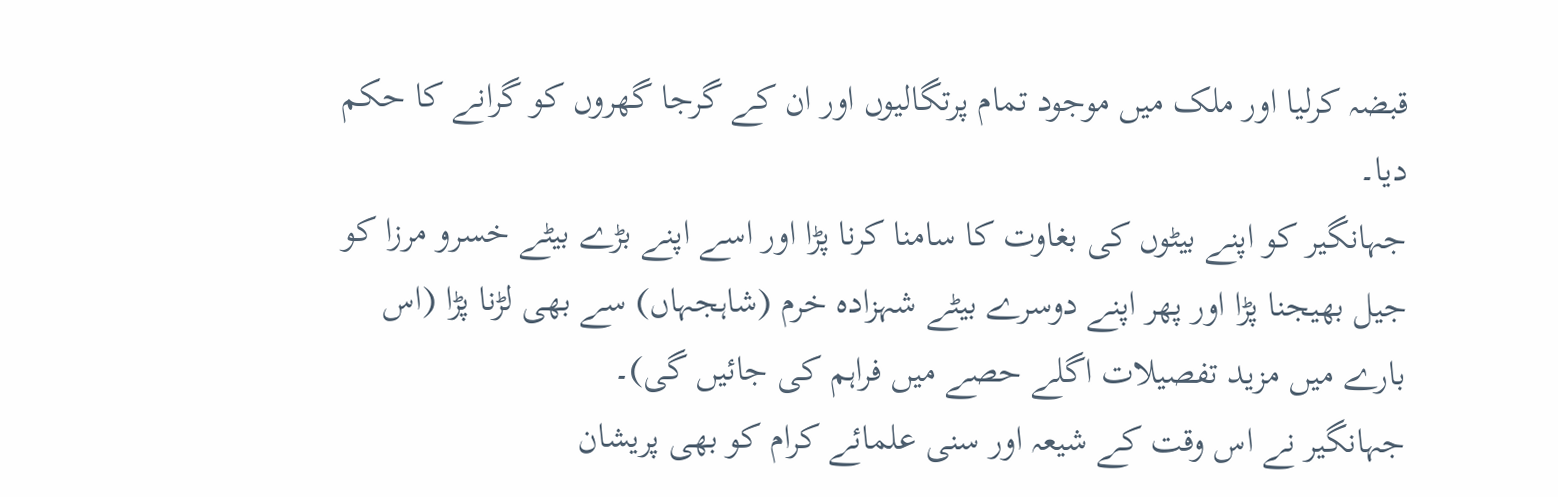قبضہ کرلیا اور ملک میں موجود تمام پرتگالیوں اور ان کے گرجا گھروں کو گرانے کا حکم دیا۔
جہانگیر کو اپنے بیٹوں کی بغاوت کا سامنا کرنا پڑا اور اسے اپنے بڑے بیٹے خسرو مرزا کو جیل بھیجنا پڑا اور پھر اپنے دوسرے بیٹے شہزادہ خرم (شاہجہاں) سے بھی لڑنا پڑا (اس بارے میں مزید تفصیلات اگلے حصے میں فراہم کی جائیں گی)۔
جہانگیر نے اس وقت کے شیعہ اور سنی علمائے کرام کو بھی پریشان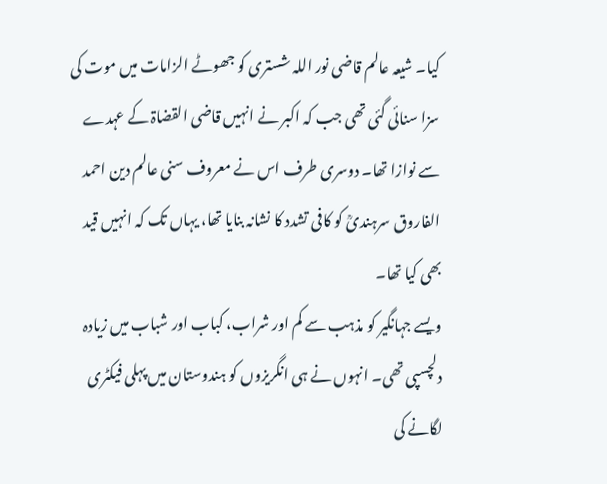کیا۔ شیعہ عالم قاضی نور اللہ شستری کو جھوٹے الزامات میں موت کی سزا سنائی گئی تھی جب کہ اکبر نے انہیں قاضی القضاۃ کے عہدے سے نوازا تھا۔ دوسری طرف اس نے معروف سنی عالم دین احمد الفاروق سرہندیؒ کو کافی تشدد کا نشانہ بنایا تھا، یہاں تک کہ انہیں قید بھی کیا تھا۔
ویسے جہانگیر کو مذہب سے کم اور شراب، کباب اور شباب میں زیادہ دلچسپی تھی۔ انہوں نے ہی انگریزوں کو ہندوستان میں پہلی فیکٹری لگانے کی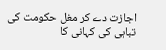اجازت دے کر مغل حکومت کی تباہی کی کہانی کا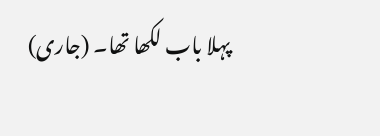پہلا باب لکھا تھا۔ (جاری)